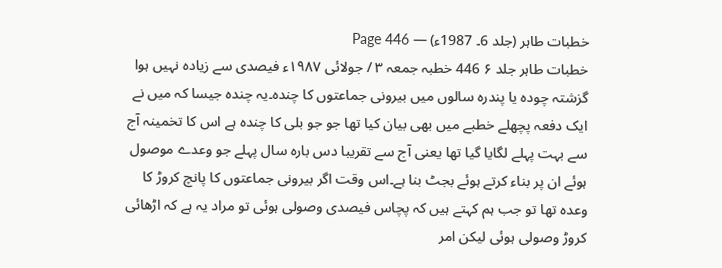خطبات طاہر (جلد 6۔ 1987ء) — Page 446
خطبات طاہر جلد ۶ 446 خطبہ جمعہ ۳ / جولائی ۱۹۸۷ء فیصدی سے زیادہ نہیں ہوا گزشتہ چودہ یا پندرہ سالوں میں بیرونی جماعتوں کا چندہ۔یہ چندہ جیسا کہ میں نے ایک دفعہ پچھلے خطبے میں بھی بیان کیا تھا جو جو بلی کا چندہ ہے اس کا تخمینہ آج سے بہت پہلے لگایا گیا تھا یعنی آج سے تقریبا دس بارہ سال پہلے جو وعدے موصول ہوئے ان پر بناء کرتے ہوئے بجٹ بنا ہے۔اس وقت اگر بیرونی جماعتوں کا پانچ کروڑ کا وعدہ تھا تو جب ہم کہتے ہیں کہ پچاس فیصدی وصولی ہوئی تو مراد یہ ہے کہ اڑھائی کروڑ وصولی ہوئی لیکن امر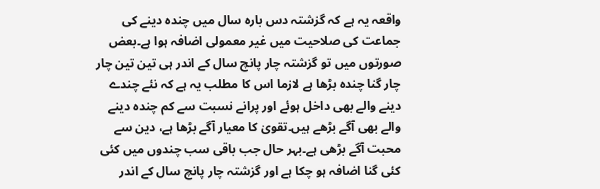واقعہ یہ ہے کہ گزشتہ دس بارہ سال میں چندہ دینے کی جماعت کی صلاحیت میں غیر معمولی اضافہ ہوا ہے۔بعض صورتوں میں تو گزشتہ چار پانچ سال کے اندر ہی تین تین چار چار گنا چندہ بڑھا ہے لازما اس کا مطلب یہ ہے کہ نئے چندے دینے والے بھی داخل ہوئے اور پرانے نسبت سے کم چندہ دینے والے بھی آگے بڑھے ہیں۔تقویٰ کا معیار آگے بڑھا ہے، دین سے محبت آگے بڑھی ہے۔بہر حال جب باقی سب چندوں میں کئی کئی گنا اضافہ ہو چکا ہے اور گزشتہ چار پانچ سال کے اندر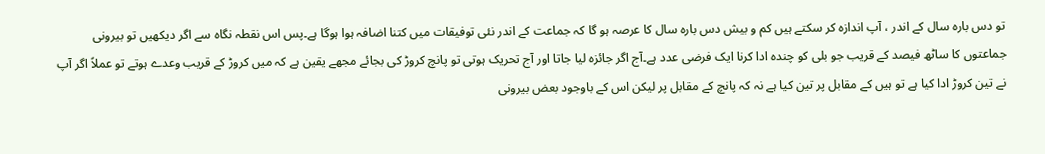تو دس بارہ سال کے اندر ، آپ اندازہ کر سکتے ہیں کم و بیش دس بارہ سال کا عرصہ ہو گا کہ جماعت کے اندر نئی توفیقات میں کتنا اضافہ ہوا ہوگا ہے۔پس اس نقطہ نگاہ سے اگر دیکھیں تو بیرونی جماعتوں کا ساٹھ فیصد کے قریب جو بلی کو چندہ ادا کرنا ایک فرضی عدد ہے۔آج اگر جائزہ لیا جاتا اور آج تحریک ہوتی تو پانچ کروڑ کی بجائے مجھے یقین ہے کہ میں کروڑ کے قریب وعدے ہوتے تو عملاً اگر آپ نے تین کروڑ ادا کیا ہے تو ہیں کے مقابل پر تین کیا ہے نہ کہ پانچ کے مقابل پر لیکن اس کے باوجود بعض بیرونی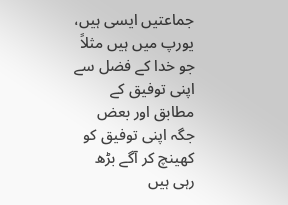جماعتیں ایسی ہیں، یورپ میں ہیں مثلاً جو خدا کے فضل سے اپنی توفیق کے مطابق اور بعض جگہ اپنی توفیق کو کھینچ کر آگے بڑھ رہی ہیں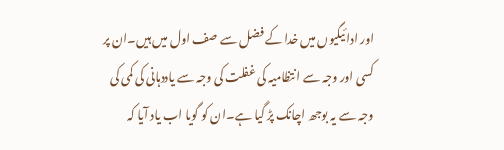اور ادائیگیوں میں خدا کے فضل سے صف اول میں ہیں۔ان پر کسی اور وجہ سے انتظامیہ کی غفلت کی وجہ سے یاددہانی کی کمی کی وجہ سے یہ بوجھ اچانک پڑ گیا ہے۔ان کو گویا اب یاد آیا کہ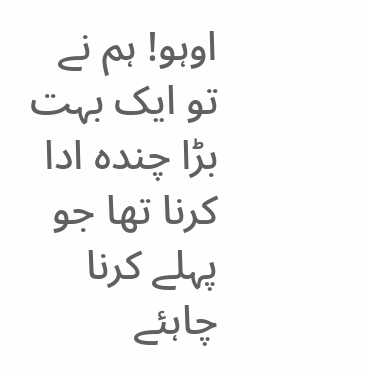اوہو! ہم نے تو ایک بہت بڑا چندہ ادا کرنا تھا جو پہلے کرنا چاہئے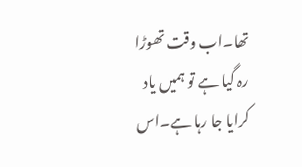تھا۔اب وقت تھوڑا رہ گیا ہے تو ہمیں یاد کرایا جا رہا ہے۔اس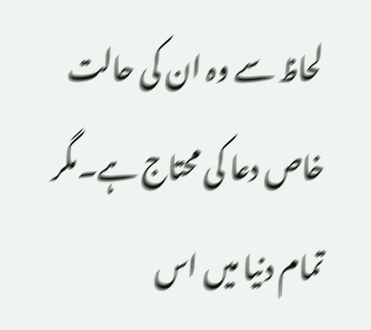لحاظ سے وہ ان کی حالت خاص دعا کی محتاج ہے۔مگر تمام دنیا میں اس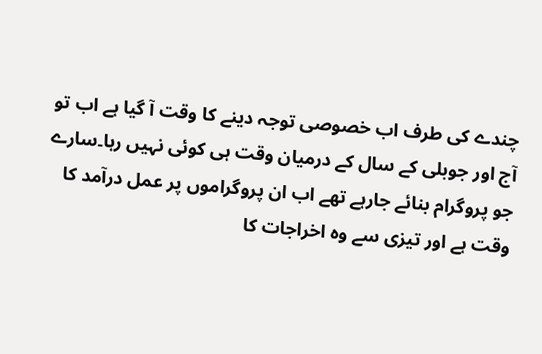چندے کی طرف اب خصوصی توجہ دینے کا وقت آ گیا ہے اب تو آج اور جوبلی کے سال کے درمیان وقت ہی کوئی نہیں رہا۔سارے جو پروگرام بنائے جارہے تھے اب ان پروگراموں پر عمل درآمد کا وقت ہے اور تیزی سے وہ اخراجات کا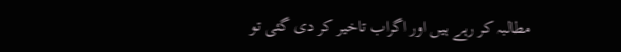مطالبہ کر رہے ہیں اور اگراب تاخیر کر دی گئی تو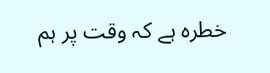خطرہ ہے کہ وقت پر ہم